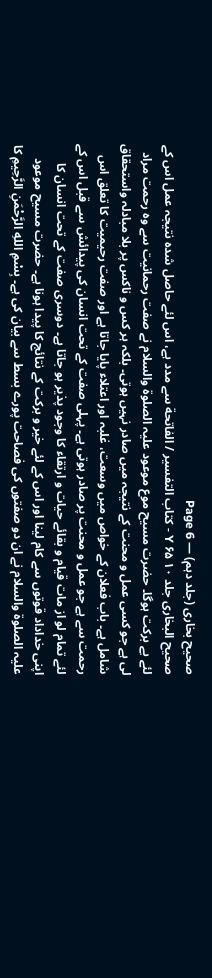صحیح بخاری (جلد دہم) — Page 6
صحیح البخاری جلد ۱۰ Y ۶۵ - کتاب التفسير / الفاتحة سے مدد ہے، اس لئے حاصل شدہ نتیجہ عمل اس کے لئے بے برکت ہوگا۔ حضرت مسیح موع موعود علیہ الصلوۃ والسلام نے صفت رحمانیت سے وہ رحمت مراد لی ہے جو کسی عمل و محنت کے نتیجہ میں صادر نہیں ہوتی۔ بلکہ ہر کس و ناکس پر بلا مبادلہ واستحقاق شامل ہے۔ باب فعلان کے خواص میں وسعت، غلبہ اور اعتلاء پایا جاتا ہے اور صفت رحیمیت کا تعلق اس رحمت سے ہے جو عمل و محنت پر صادر ہوتی ہے۔ پہلی صفت کے تحت انسان کی پیدائش سے قبل اس کے لئے تمام لو از مات قیام و بقائے حیات و ارتقاء کا وجود پذیر ہو جاتا ہے۔ دوسری صفت کے تحت انسان کا اپنی خداداد قوتوں سے کام لینا اور اس کے لئے خیر و برکت کے نتائج کا پیدا ہونا ہے۔ حضرت مسیح موعود علیہ الصلوۃ والسلام نے ان دو صفتوں کی فصاحت پورے بسط سے بیان کی ہے۔ بِسْمِ اللهِ الرَّحْمَنِ الرَّحِيمِ کا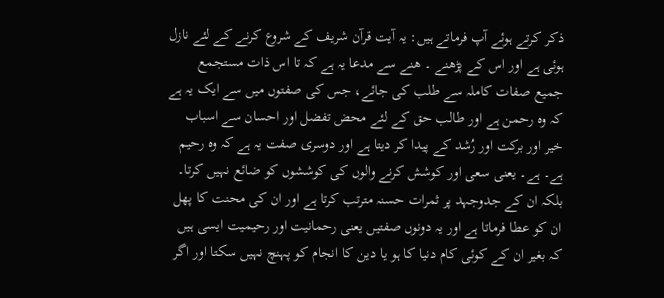ذکر کرتے ہوئے آپ فرماتے ہیں: یہ آیت قرآن شریف کے شروع کرنے کے لئے نازل ہوئی ہے اور اس کے پڑھنے ۔ ھنے سے مدعا یہ ہے کہ تا اس ذات مستجمع جمیع صفات کاملہ سے طلب کی جائے، جس کی صفتوں میں سے ایک یہ ہے کہ وہ رحمن ہے اور طالب حق کے لئے محض تفضل اور احسان سے اسباب خیر اور برکت اور رُشد کے پیدا کر دیتا ہے اور دوسری صفت یہ ہے کہ وہ رحیم ہے۔ ہے۔ یعنی سعی اور کوشش کرنے والوں کی کوششوں کو ضائع نہیں کرتا۔ بلکہ ان کے جدوجہد پر ثمرات حسنہ مترتب کرتا ہے اور ان کی محنت کا پھل ان کو عطا فرماتا ہے اور یہ دونوں صفتیں یعنی رحمانیت اور رحیمیت ایسی ہیں کہ بغیر ان کے کوئی کام دنیا کا ہو یا دین کا انجام کو پہنچ نہیں سکتا اور اگر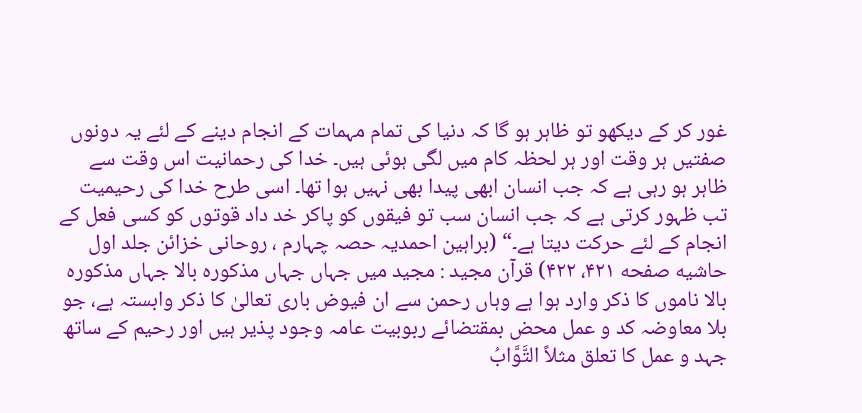غور کر کے دیکھو تو ظاہر ہو گا کہ دنیا کی تمام مہمات کے انجام دینے کے لئے یہ دونوں صفتیں ہر وقت اور ہر لحظہ کام میں لگی ہوئی ہیں۔ خدا کی رحمانیت اس وقت سے ظاہر ہو رہی ہے کہ جب انسان ابھی پیدا بھی نہیں ہوا تھا۔ اسی طرح خدا کی رحیمیت تب ظہور کرتی ہے کہ جب انسان سب تو فیقوں کو پاکر خد داد قوتوں کو کسی فعل کے انجام کے لئے حرکت دیتا ہے۔“ (براہین احمدیہ حصہ چہارم ، روحانی خزائن جلد اول حاشیه صفحه ۴۲۱، ۴۲۲) قرآن مجید : مجید میں جہاں جہاں مذکورہ بالا جہاں مذکورہ بالا ناموں کا ذکر وارد ہوا ہے وہاں رحمن سے ان فیوض باری تعالیٰ کا ذکر وابستہ ہے، جو بلا معاوضہ کد و عمل محض بمقتضائے ربوبیت عامہ وجود پذیر ہیں اور رحیم کے ساتھ جہد و عمل کا تعلق مثلاً التَّوَّابُ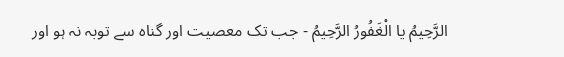الرَّحِيمُ يا الْغَفُورُ الرَّحِيمُ - جب تک معصیت اور گناہ سے توبہ نہ ہو اور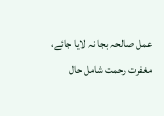عمل صالحہ بجا نہ لایا جائے، مغفرت رحمت شامل حال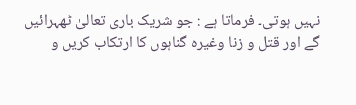نہیں ہوتی۔ فرماتا ہے : جو شریک باری تعالیٰ ٹھہرائیں گے اور قتل و زنا وغیرہ گناہوں کا ارتکاب کریں و